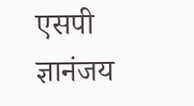एसपी ज्ञानंजय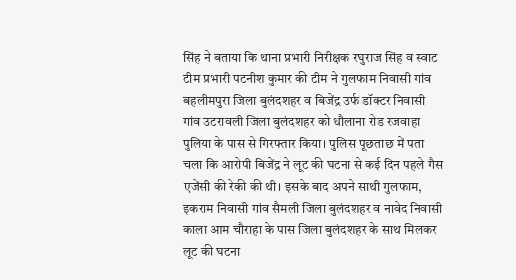सिंह ने बताया कि थाना प्रभारी निरीक्षक रघुराज सिंह व स्वाट टीम प्रभारी पटनीश कुमार की टीम ने गुलफाम निवासी गांव बहलीमपुरा जिला बुलंदशहर व बिजेंद्र उर्फ डॉक्टर निवासी गांव उटरावली जिला बुलंदशहर को धौलाना रोड रजवाहा पुलिया के पास से गिरफ्तार किया। पुलिस पूछताछ में पता चला कि आरोपी बिजेंद्र ने लूट की घटना से कई दिन पहले गैस एजेंसी की रेकी की थी। इसके बाद अपने साथी गुलफाम, इकराम निवासी गांव सैमली जिला बुलंदशहर व नावेद निवासी काला आम चौराहा के पास जिला बुलंदशहर के साथ मिलकर लूट की घटना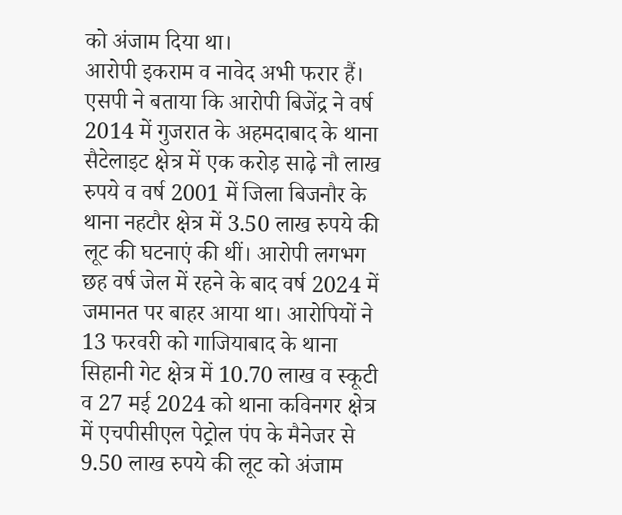को अंजाम दिया था।
आरोपी इकराम व नावेद अभी फरार हैं। एसपी ने बताया कि आरोपी बिजेंद्र ने वर्ष 2014 में गुजरात के अहमदाबाद के थाना सैटेलाइट क्षेत्र में एक करोड़ साढ़े नौ लाख रुपये व वर्ष 2001 में जिला बिजनौर के थाना नहटौर क्षेत्र में 3.50 लाख रुपये की लूट की घटनाएं की थीं। आरोपी लगभग छह वर्ष जेल में रहने के बाद वर्ष 2024 में जमानत पर बाहर आया था। आरोपियों ने 13 फरवरी को गाजियाबाद के थाना सिहानी गेट क्षेत्र में 10.70 लाख व स्कूटी व 27 मई 2024 को थाना कविनगर क्षेत्र में एचपीसीएल पेट्रोल पंप के मैनेजर से 9.50 लाख रुपये की लूट को अंजाम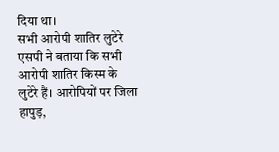दिया था।
सभी आरोपी शातिर लुटेरे
एसपी ने बताया कि सभी आरोपी शातिर किस्म के लुटेरे हैं। आरोपियों पर जिला हापुड़,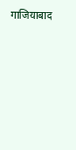गाजियाबाद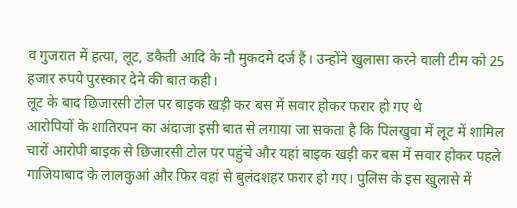व गुजरात में हत्या, लूट, डकैती आदि के नौ मुकदमे दर्ज हैं। उन्होंने खुलासा करने वाली टीम को 25 हजार रुपये पुरस्कार देने की बात कही।
लूट के बाद छिजारसी टोल पर बाइक खड़ी कर बस में सवार होकर फरार हो गए थे
आरोपियों के शातिरपन का अंदाजा इसी बात से लगाया जा सकता है कि पिलखुवा में लूट में शामिल चारों आरोपी बाइक से छिजारसी टोल पर पहुंचे और यहां बाइक खड़ी कर बस में सवार होकर पहले गाजियाबाद के लालकुआं और फिर वहां से बुलंदशहर फरार हो गए। पुलिस के इस खुलासे में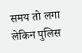समय तो लगा लेकिन पुलिस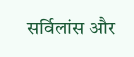सर्विलांस और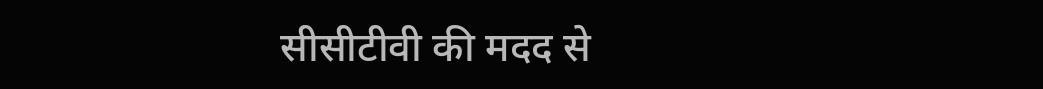सीसीटीवी की मदद से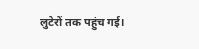लुटेरों तक पहुंच गई।